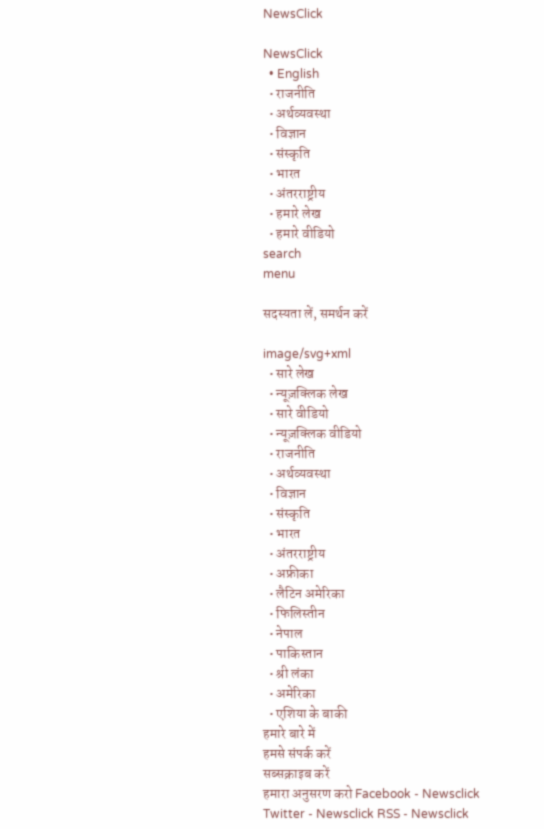NewsClick

NewsClick
  • English
  • राजनीति
  • अर्थव्यवस्था
  • विज्ञान
  • संस्कृति
  • भारत
  • अंतरराष्ट्रीय
  • हमारे लेख
  • हमारे वीडियो
search
menu

सदस्यता लें, समर्थन करें

image/svg+xml
  • सारे लेख
  • न्यूज़क्लिक लेख
  • सारे वीडियो
  • न्यूज़क्लिक वीडियो
  • राजनीति
  • अर्थव्यवस्था
  • विज्ञान
  • संस्कृति
  • भारत
  • अंतरराष्ट्रीय
  • अफ्रीका
  • लैटिन अमेरिका
  • फिलिस्तीन
  • नेपाल
  • पाकिस्तान
  • श्री लंका
  • अमेरिका
  • एशिया के बाकी
हमारे बारे में
हमसे संपर्क करें
सब्सक्राइब करें
हमारा अनुसरण करो Facebook - Newsclick Twitter - Newsclick RSS - Newsclick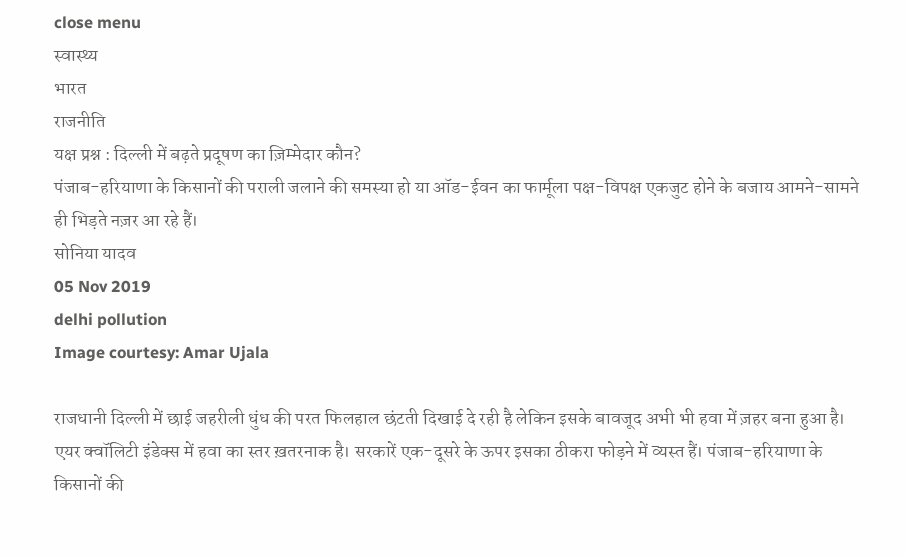close menu
स्वास्थ्य
भारत
राजनीति
यक्ष प्रश्न : दिल्ली में बढ़ते प्रदूषण का ज़िम्मेदार कौन?
पंजाब-हरियाणा के किसानों की पराली जलाने की समस्या हो या ऑड-ईवन का फार्मूला पक्ष-विपक्ष एकजुट होने के बजाय आमने-सामने ही भिड़ते नज़र आ रहे हैं।
सोनिया यादव
05 Nov 2019
delhi pollution
Image courtesy: Amar Ujala

राजधानी दिल्ली में छाई जहरीली धुंध की परत फिलहाल छंटती दिखाई दे रही है लेकिन इसके बावजूद अभी भी हवा में ज़हर बना हुआ है। एयर क्वॉलिटी इंडेक्स में हवा का स्तर ख़तरनाक है। सरकारें एक-दूसरे के ऊपर इसका ठीकरा फोड़ने में व्यस्त हैं। पंजाब-हरियाणा के किसानों की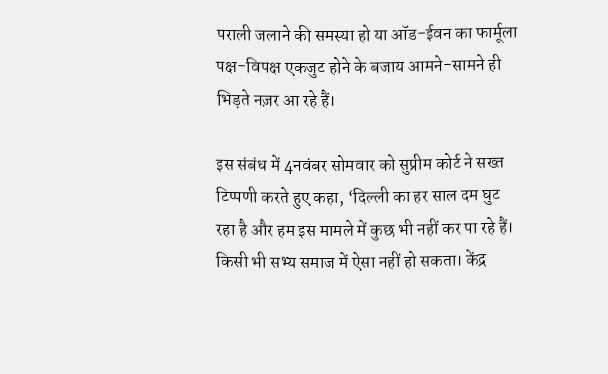पराली जलाने की समस्या हो या ऑड-ईवन का फार्मूला पक्ष-विपक्ष एकजुट होने के बजाय आमने-सामने ही भिड़ते नज़र आ रहे हैं।

इस संबंध में 4नवंबर सोमवार को सुप्रीम कोर्ट ने सख्त टिप्पणी करते हुए कहा, ‘दिल्ली का हर साल दम घुट रहा है और हम इस मामले में कुछ भी नहीं कर पा रहे हैं। किसी भी सभ्य समाज में ऐसा नहीं हो सकता। केंद्र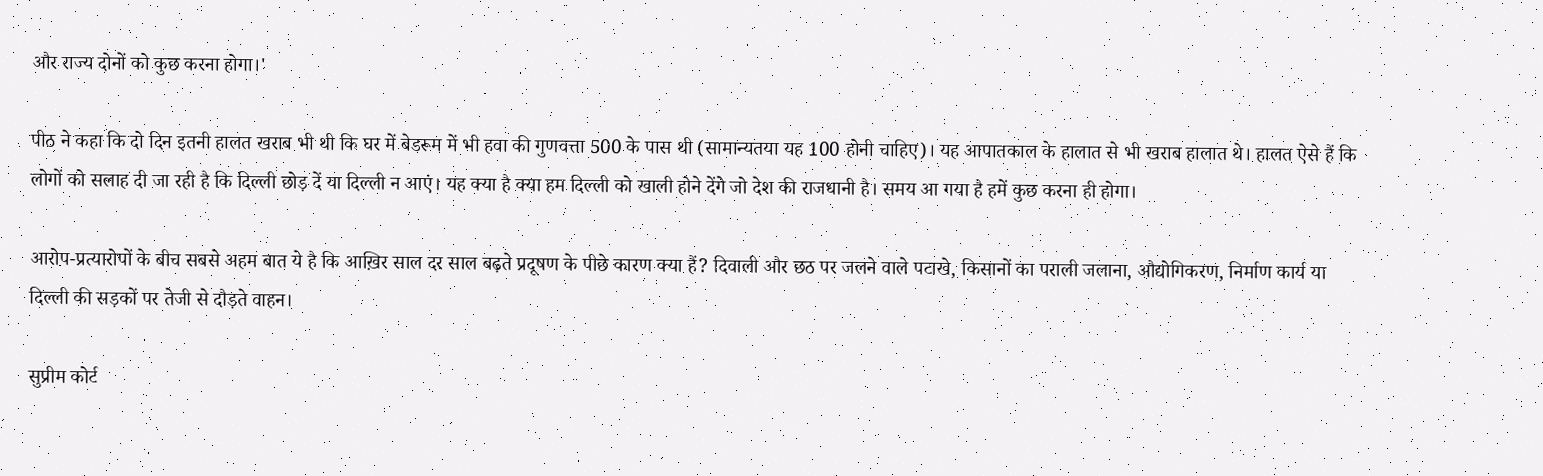और राज्य दोनों को कुछ करना होगा।'

पीठ ने कहा कि दो दिन इतनी हालत खराब भी थी कि घर में बेडरूम में भी हवा की गुणवत्ता 500 के पास थी (सामान्यतया यह 100 होनी चाहिए)। यह आपातकाल के हालात से भी खराब हालात थे। हालत ऐसे हैं कि लोगों को सलाह दी जा रही है कि दिल्ली छोड़ दें या दिल्ली न आएं। यह क्या है क्या हम दिल्ली को खाली होने देंगे जो देश की राजधानी है। समय आ गया है हमें कुछ करना ही होगा।

आरोप-प्रत्यारोपों के बीच सबसे अहम बात ये है कि आख़िर साल दर साल बढ़ते प्रदूषण के पीछे कारण क्या हैं? दिवाली और छठ पर जलने वाले पटाखे, किसानों का पराली जलाना, औद्योगिकरण, निर्माण कार्य या दिल्ली की सड़कों पर तेजी से दौड़ते वाहन।

सुप्रीम कोर्ट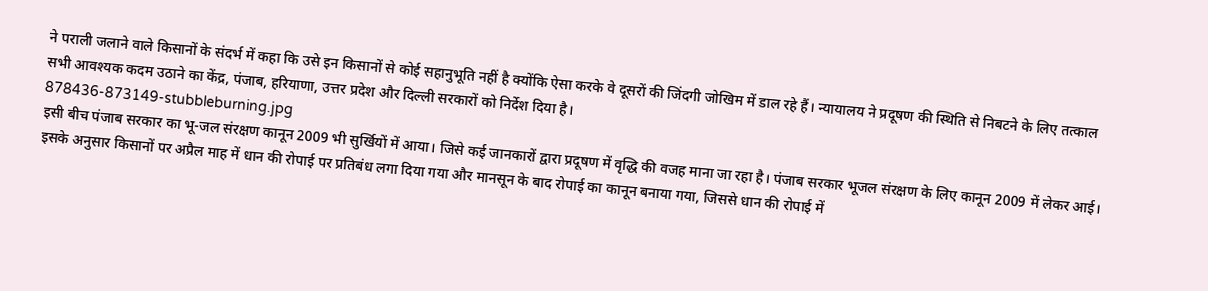ने पराली जलाने वाले किसानों के संदर्भ में कहा कि उसे इन किसानों से कोई सहानुभूति नहीं है क्योंकि ऐसा करके वे दूसरों की जिंदगी जोखिम में डाल रहे हैं। न्यायालय ने प्रदूषण की स्थिति से निबटने के लिए तत्काल सभी आवश्यक कदम उठाने का केंद्र, पंजाब, हरियाणा, उत्तर प्रदेश और दिल्ली सरकारों को निर्देश दिया है।
878436-873149-stubbleburning.jpg
इसी बीच पंजाब सरकार का भू-जल संरक्षण कानून 2009 भी सुर्खियों में आया। जिसे कई जानकारों द्वारा प्रदूषण में वृद्धि की वजह माना जा रहा है। पंजाब सरकार भूजल संरक्षण के लिए कानून 2009 में लेकर आई। इसके अनुसार किसानों पर अप्रैल माह में धान की रोपाई पर प्रतिबंध लगा दिया गया और मानसून के बाद रोपाई का कानून बनाया गया, जिससे धान की रोपाई में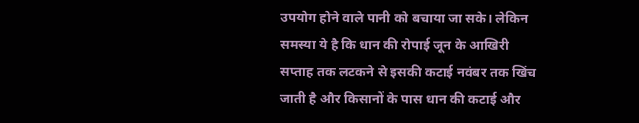उपयोग होने वाले पानी को बचाया जा सके। लेकिन समस्या ये है कि धान की रोपाई जून के आखिरी सप्ताह तक लटकने से इसकी कटाई नवंबर तक खिंच जाती है और किसानों के पास धान की कटाई और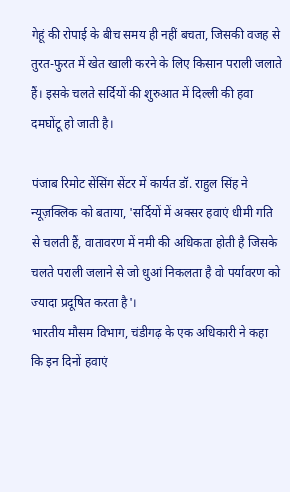गेहूं की रोपाई के बीच समय ही नहीं बचता, जिसकी वजह से तुरत-फुरत में खेत खाली करने के लिए किसान पराली जलाते हैं। इसके चलते सर्दियों की शुरुआत में दिल्ली की हवा दमघोंटू हो जाती है।

पंजाब रिमोट सेंसिंग सेंटर में कार्यत डॉ. राहुल सिंह ने न्यूज़क्लिक को बताया, 'सर्दियों में अक्सर हवाएं धीमी गति से चलती हैं, वातावरण में नमी की अधिकता होती है जिसके चलते पराली जलाने से जो धुआं निकलता है वो पर्यावरण को ज्यादा प्रदूषित करता है'।
भारतीय मौसम विभाग, चंडीगढ़ के एक अधिकारी ने कहा कि इन दिनों हवाएं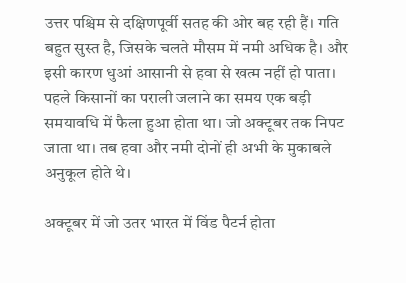उत्तर पश्चिम से दक्षिणपूर्वी सतह की ओर बह रही हैं। गति बहुत सुस्त है, जिसके चलते मौसम में नमी अधिक है। और इसी कारण धुआं आसानी से हवा से खत्म नहीं हो पाता। पहले किसानों का पराली जलाने का समय एक बड़ी समयावधि में फैला हुआ होता था। जो अक्टूबर तक निपट जाता था। तब हवा और नमी दोनों ही अभी के मुकाबले अनुकूल होते थे।

अक्टूबर में जो उतर भारत में विंड पैटर्न होता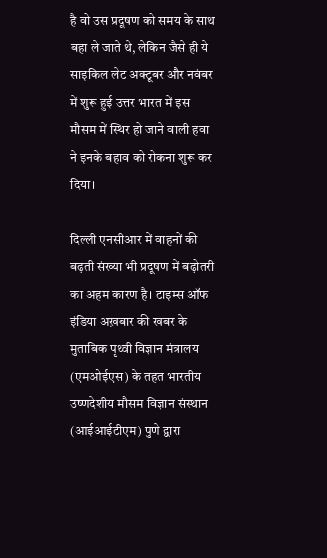है वो उस प्रदूषण को समय के साथ बहा ले जाते थे, लेकिन जैसे ही ये साइकिल लेट अक्टूबर और नवंबर में शुरू हुई उत्तर भारत में इस मौसम में स्थिर हो जाने वाली हवा ने इनके बहाव को रोकना शुरू कर दिया।

दिल्ली एनसीआर में वाहनों की बढ़ती संख्या भी प्रदूषण में बढ़ोतरी का अहम कारण है। टाइम्स ऑफ इंडिया अख़बार की खबर के मुताबिक पृथ्वी विज्ञान मंत्रालय (एमओईएस) के तहत भारतीय उष्‍णदेशीय मौसम विज्ञान संस्‍थान (आईआईटीएम) पुणे द्वारा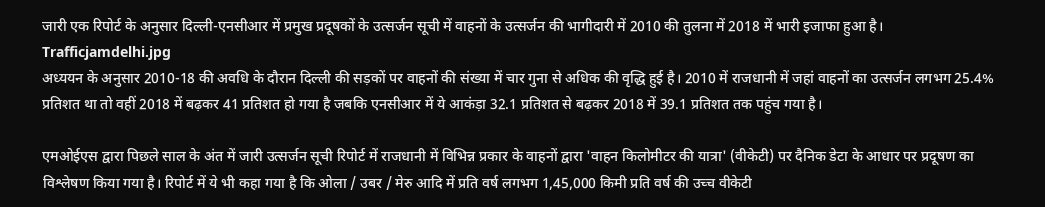जारी एक रिपोर्ट के अनुसार दिल्ली-एनसीआर में प्रमुख प्रदूषकों के उत्सर्जन सूची में वाहनों के उत्सर्जन की भागीदारी में 2010 की तुलना में 2018 में भारी इजाफा हुआ है।
Trafficjamdelhi.jpg
अध्ययन के अनुसार 2010-18 की अवधि के दौरान दिल्ली की सड़कों पर वाहनों की संख्या में चार गुना से अधिक की वृद्धि हुई है। 2010 में राजधानी में जहां वाहनों का उत्सर्जन लगभग 25.4% प्रतिशत था तो वहीं 2018 में बढ़कर 41 प्रतिशत हो गया है जबकि एनसीआर में ये आकंड़ा 32.1 प्रतिशत से बढ़कर 2018 में 39.1 प्रतिशत तक पहुंच गया है।

एमओईएस द्वारा पिछले साल के अंत में जारी उत्सर्जन सूची रिपोर्ट में राजधानी में विभिन्न प्रकार के वाहनों द्वारा 'वाहन किलोमीटर की यात्रा' (वीकेटी) पर दैनिक डेटा के आधार पर प्रदूषण का विश्लेषण किया गया है। रिपोर्ट में ये भी कहा गया है कि ओला / उबर / मेरु आदि में प्रति वर्ष लगभग 1,45,000 किमी प्रति वर्ष की उच्च वीकेटी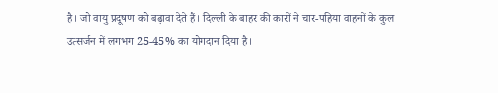है। जो वायु प्रदूषण को बढ़ावा देते हैं। दिल्ली के बाहर की कारों ने चार-पहिया वाहनों के कुल उत्सर्जन में लगभग 25-45% का योगदान दिया है।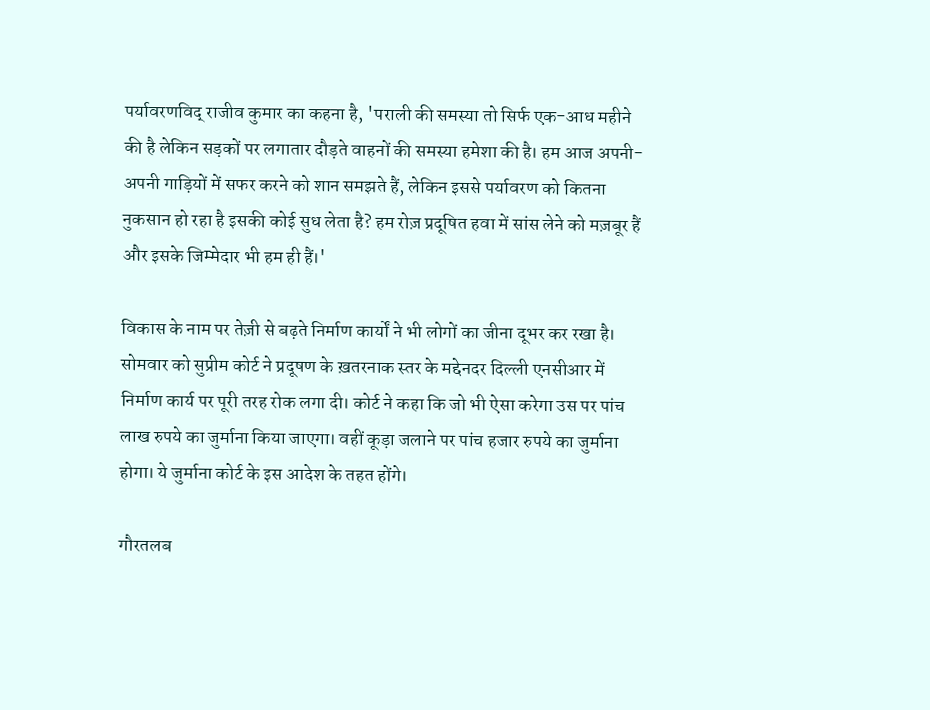पर्यावरणविद् राजीव कुमार का कहना है, 'पराली की समस्या तो सिर्फ एक-आध महीने की है लेकिन सड़कों पर लगातार दौड़ते वाहनों की समस्या हमेशा की है। हम आज अपनी-अपनी गाड़ियों में सफर करने को शान समझते हैं, लेकिन इससे पर्यावरण को कितना नुकसान हो रहा है इसकी कोई सुध लेता है? हम रोज़ प्रदूषित हवा में सांस लेने को मज़बूर हैं और इसके जिम्मेदार भी हम ही हैं।'

विकास के नाम पर तेज़ी से बढ़ते निर्माण कार्यों ने भी लोगों का जीना दूभर कर रखा है। सोमवार को सुप्रीम कोर्ट ने प्रदूषण के ख़तरनाक स्तर के मद्देनदर दिल्ली एनसीआर में निर्माण कार्य पर पूरी तरह रोक लगा दी। कोर्ट ने कहा कि जो भी ऐसा करेगा उस पर पांच लाख रुपये का जुर्माना किया जाएगा। वहीं कूड़ा जलाने पर पांच हजार रुपये का जुर्माना होगा। ये जुर्माना कोर्ट के इस आदेश के तहत होंगे।

गौरतलब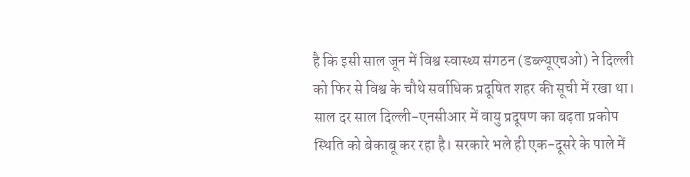है कि इसी साल जून में विश्व स्वास्थ्य संगठन (डब्ल्यूएचओ) ने दिल्ली को फिर से विश्व के चौथे सर्वाधिक प्रदूषित शहर की सूची में रखा था। साल दर साल दिल्ली-एनसीआर में वायु प्रदूषण का बढ़ता प्रकोप स्थिति को बेकाबू कर रहा है। सरकारे भले ही एक-दूसरे के पाले में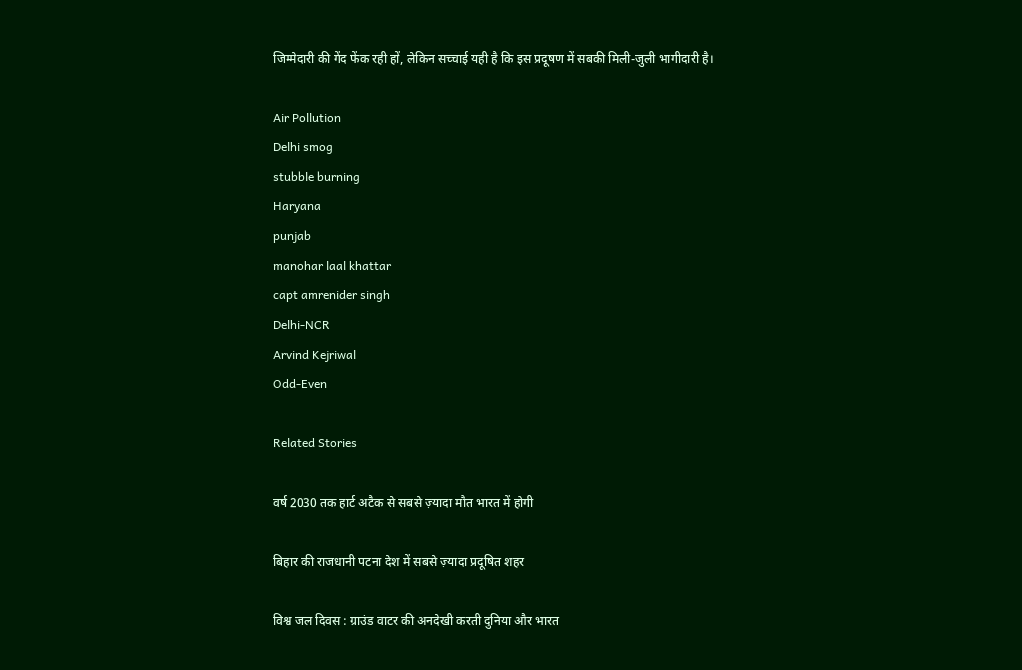जिम्मेदारी की गेंद फेंक रही हों, लेकिन सच्चाई यही है कि इस प्रदूषण में सबकी मिली-जुली भागीदारी है।

Air Pollution
Delhi smog
stubble burning
Haryana
punjab
manohar laal khattar
capt amrenider singh
Delhi-NCR
Arvind Kejriwal
Odd-Even

Related Stories

वर्ष 2030 तक हार्ट अटैक से सबसे ज़्यादा मौत भारत में होगी

बिहार की राजधानी पटना देश में सबसे ज़्यादा प्रदूषित शहर

विश्व जल दिवस : ग्राउंड वाटर की अनदेखी करती दुनिया और भारत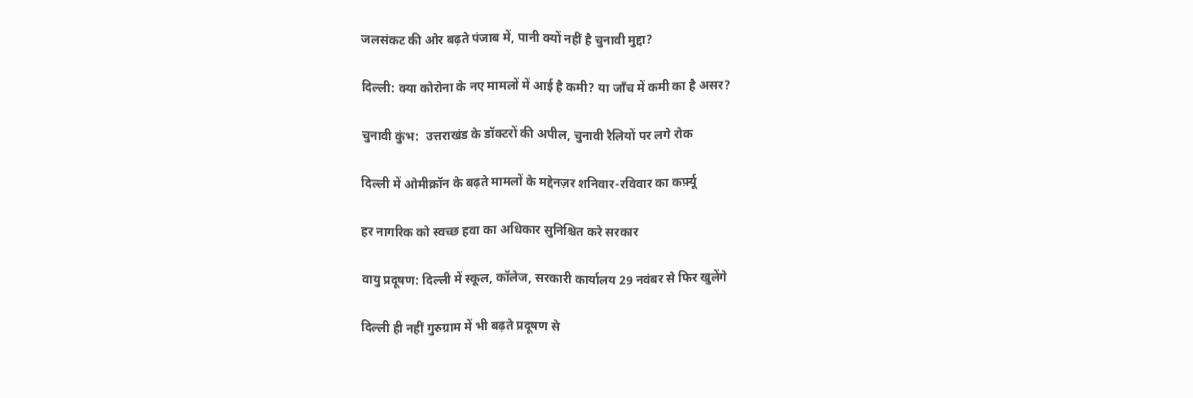जलसंकट की ओर बढ़ते पंजाब में, पानी क्यों नहीं है चुनावी मुद्दा?

दिल्ली: क्या कोरोना के नए मामलों में आई है कमी? या जाँच में कमी का है असर?

चुनावी कुंभ:  उत्तराखंड के डॉक्टरों की अपील, चुनावी रैलियों पर लगे रोक

दिल्ली में ओमीक्रॉन के बढ़ते मामलों के मद्देनज़र शनिवार-रविवार का कर्फ़्यू

हर नागरिक को स्वच्छ हवा का अधिकार सुनिश्चित करे सरकार

वायु प्रदूषण: दिल्ली में स्कूल, कॉलेज, सरकारी कार्यालय 29 नवंबर से फिर खुलेंगे

दिल्ली ही नहीं गुरुग्राम में भी बढ़ते प्रदूषण से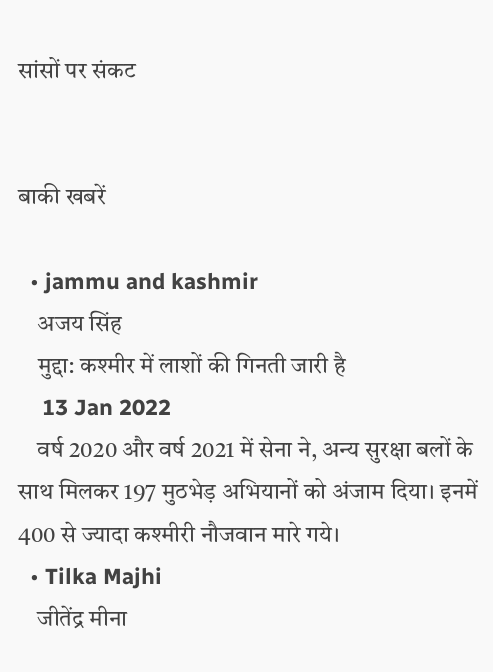सांसों पर संकट


बाकी खबरें

  • jammu and kashmir
    अजय सिंह
    मुद्दा: कश्मीर में लाशों की गिनती जारी है
    13 Jan 2022
    वर्ष 2020 और वर्ष 2021 में सेना ने, अन्य सुरक्षा बलों के साथ मिलकर 197 मुठभेड़ अभियानों को अंजाम दिया। इनमें 400 से ज्यादा कश्मीरी नौजवान मारे गये।
  • Tilka Majhi
    जीतेंद्र मीना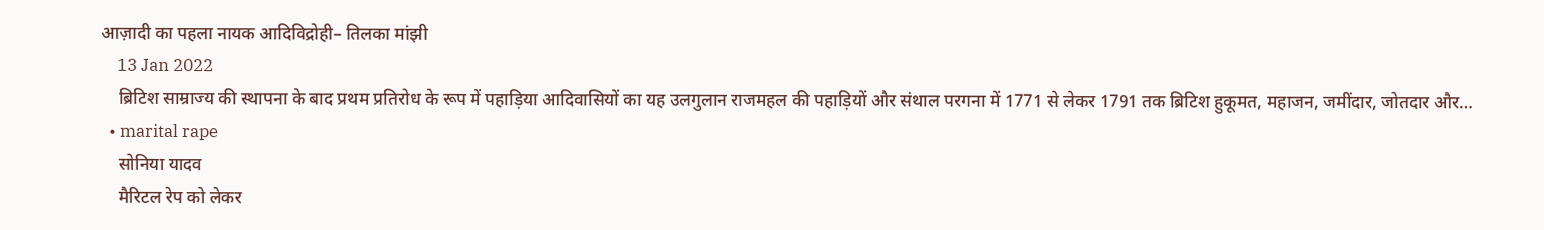आज़ादी का पहला नायक आदिविद्रोही– तिलका मांझी
    13 Jan 2022
    ब्रिटिश साम्राज्य की स्थापना के बाद प्रथम प्रतिरोध के रूप में पहाड़िया आदिवासियों का यह उलगुलान राजमहल की पहाड़ियों और संथाल परगना में 1771 से लेकर 1791 तक ब्रिटिश हुकूमत, महाजन, जमींदार, जोतदार और…
  • marital rape
    सोनिया यादव
    मैरिटल रेप को लेकर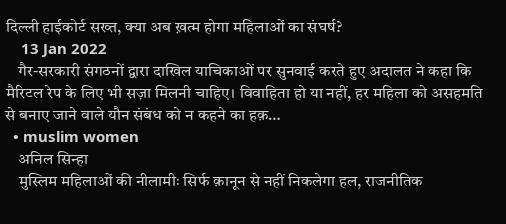दिल्ली हाईकोर्ट सख्त, क्या अब ख़त्म होगा महिलाओं का संघर्ष?
    13 Jan 2022
    गैर-सरकारी संगठनों द्वारा दाखिल याचिकाओं पर सुनवाई करते हुए अदालत ने कहा कि मैरिटल रेप के लिए भी सज़ा मिलनी चाहिए। विवाहिता हो या नहीं, हर महिला को असहमति से बनाए जाने वाले यौन संबंध को न कहने का हक़…
  • muslim women
    अनिल सिन्हा
    मुस्लिम महिलाओं की नीलामीः सिर्फ क़ानून से नहीं निकलेगा हल, राजनीतिक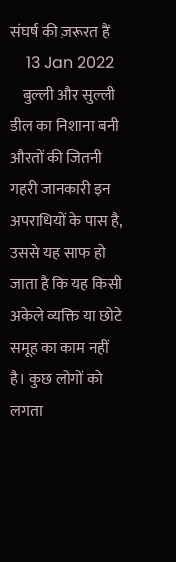संघर्ष की ज़रूरत हैं
    13 Jan 2022
    बुल्ली और सुल्ली डील का निशाना बनी औरतों की जितनी गहरी जानकारी इन अपराधियों के पास है, उससे यह साफ हो जाता है कि यह किसी अकेले व्यक्ति या छोटे समूह का काम नहीं है। कुछ लोगों को लगता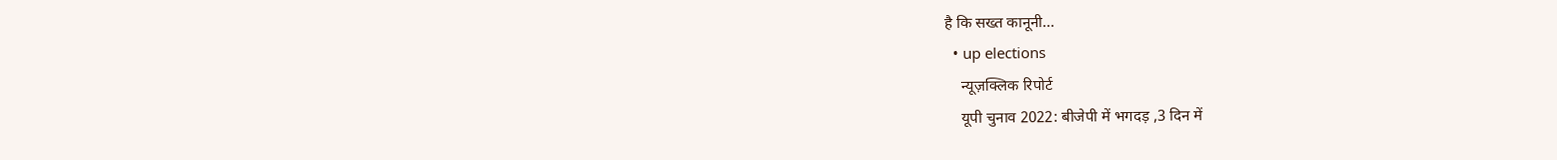है कि सख्त कानूनी…
  • up elections
    न्यूज़क्लिक रिपोर्ट
    यूपी चुनाव 2022: बीजेपी में भगदड़ ,3 दिन में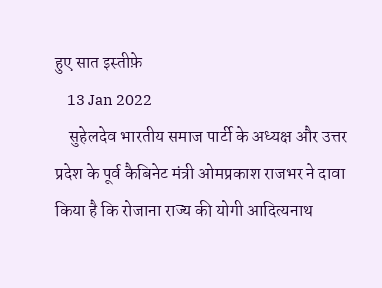हुए सात इस्तीफ़े
    13 Jan 2022
    सुहेलदेव भारतीय समाज पार्टी के अध्यक्ष और उत्तर प्रदेश के पूर्व कैबिनेट मंत्री ओमप्रकाश राजभर ने दावा किया है कि रोजाना राज्य की योगी आदित्यनाथ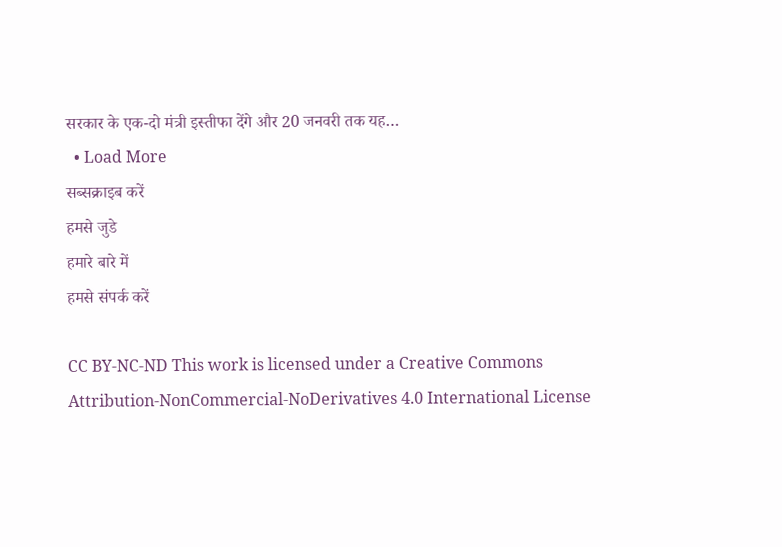सरकार के एक-दो मंत्री इस्तीफा देंगे और 20 जनवरी तक यह…
  • Load More
सब्सक्राइब करें
हमसे जुडे
हमारे बारे में
हमसे संपर्क करें

CC BY-NC-ND This work is licensed under a Creative Commons Attribution-NonCommercial-NoDerivatives 4.0 International License